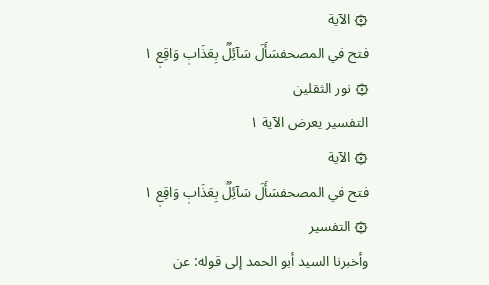۞ الآية
فتح في المصحفسَأَلَ سَآئِلُۢ بِعَذَابٖ وَاقِعٖ ١
۞ نور الثقلين
التفسير يعرض الآية ١
۞ الآية
فتح في المصحفسَأَلَ سَآئِلُۢ بِعَذَابٖ وَاقِعٖ ١
۞ التفسير
وأخبرنا السيد أبو الحمد إلى قوله: عن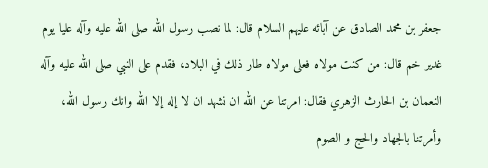جعفر بن محمد الصادق عن آبائه عليهم السلام قال: لما نصب رسول الله صلى الله عليه وآله عليا يوم غدير خم قال: من كنت مولاه فعلى مولاه طار ذلك في البلاد، فقدم على النبي صلى الله عليه وآله النعمان بن الحارث الزهري فقال: امرتنا عن الله ان نشهد ان لا إله إلا الله وانك رسول الله، وأمرتنا بالجهاد والحج و الصوم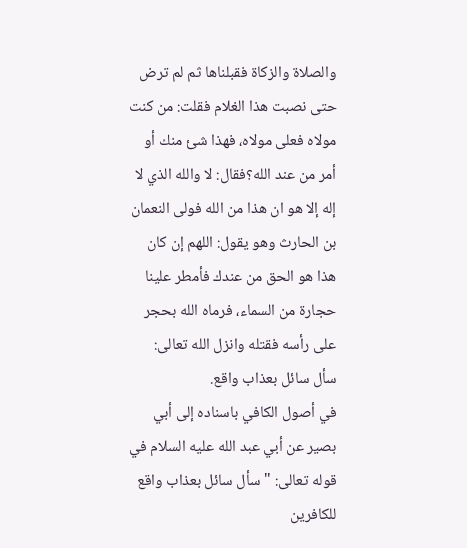والصلاة والزكاة فقبلناها ثم لم ترض حتى نصبت هذا الغلام فقلت: من كنت مولاه فعلى مولاه، فهذا شئ منك أو أمر من عند الله؟فقال: لا والله الذي لا إله إلا هو ان هذا من الله فولى النعمان بن الحارث وهو يقول: اللهم إن كان هذا هو الحق من عندك فأمطر علينا حجارة من السماء، فرماه الله بحجر على رأسه فقتله وانزل الله تعالى: سأل سائل بعذاب واقع.
في أصول الكافي باسناده إلى أبي بصير عن أبي عبد الله عليه السلام في قوله تعالى: " سأل سائل بعذاب واقع للكافرين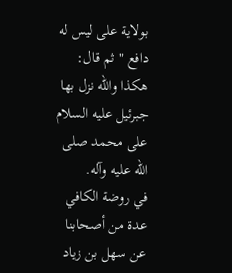بولاية على ليس له دافع " ثم قال: هكذا والله نزل بها جبرئيل عليه السلام على محمد صلى الله عليه وآله.
في روضة الكافي عدة من أصحابنا عن سهل بن زياد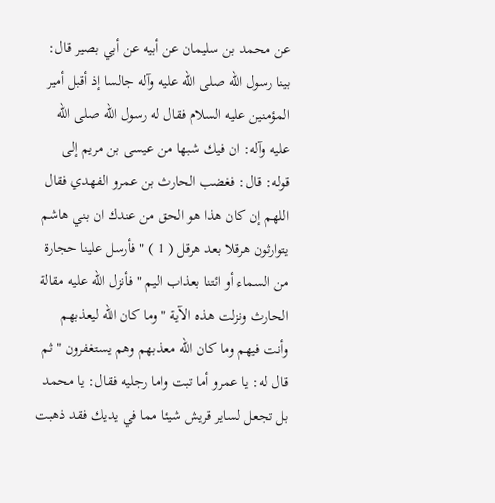عن محمد بن سليمان عن أبيه عن أبي بصير قال: بينا رسول الله صلى الله عليه وآله جالسا إذ أقبل أمير المؤمنين عليه السلام فقال له رسول الله صلى الله عليه وآله: ان فيك شبها من عيسى بن مريم إلى قوله: قال: فغضب الحارث بن عمرو الفهدي فقال اللهم إن كان هذا هو الحق من عندك ان بني هاشم يتوارثون هرقلا بعد هرقل ( 1 ) " فأرسل علينا حجارة من السماء أو ائتنا بعذاب اليم " فأنزل الله عليه مقالة الحارث ونزلت هذه الآية " وما كان الله ليعذبهم وأنت فيهم وما كان الله معذبهم وهم يستغفرون " ثم قال له: يا عمرو أما تبت واما رجليه فقال: يا محمد بل تجعل لساير قريش شيئا مما في يديك فقد ذهبت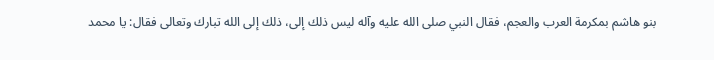بنو هاشم بمكرمة العرب والعجم، فقال النبي صلى الله عليه وآله ليس ذلك إلى، ذلك إلى الله تبارك وتعالى فقال: يا محمد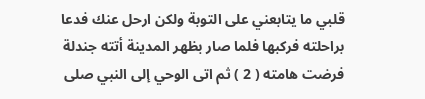قلبي ما يتابعني على التوبة ولكن ارحل عنك فدعا براحلته فركبها فلما صار بظهر المدينة أتته جندلة فرضت هامته ( 2 ) ثم اتى الوحي إلى النبي صلى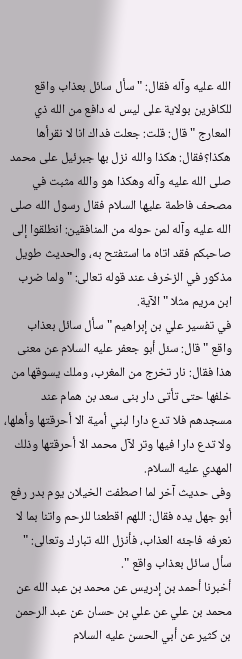الله عليه وآله فقال: " سأل سائل بعذاب واقع للكافرين بولاية على ليس له دافع من الله ذي المعارج " قال: قلت: جعلت فداك انا لا نقرأها هكذا؟فقال: هكذا والله نزل بها جبرئيل على محمد صلى الله عليه وآله وهكذا هو والله مثبت في مصحف فاطمة عليها السلام فقال رسول الله صلى الله عليه وآله لمن حوله من المنافقين: انطلقوا إلى صاحبكم فقد اتاه ما استفتح به، والحديث طويل مذكور في الزخرف عند قوله تعالى: " ولما ضرب ابن مريم مثلا " الآية.
في تفسير علي بن إبراهيم " سأل سائل بعذاب واقع " قال: سئل أبو جعفر عليه السلام عن معنى هذا فقال: نار تخرج من المغرب، وملك يسوقها من خلفها حتى تأتى دار بنى سعد بن همام عند مسجدهم فلا تدع دارا لبني أمية الا أحرقتها وأهلها، ولا تدع دارا فيها وتر لآل محمد الا أحرقتها وذلك المهدي عليه السلام.
وفى حديث آخر لما اصطفت الخيلان يوم بدر رفع أبو جهل يده فقال: اللهم اقطعنا للرحم واتنا بما لا نعرفه فاجئه العذاب، فأنزل الله تبارك وتعالى: " سأل سائل بعذاب واقع ".
أخبرنا أحمد بن إدريس عن محمد بن عبد الله عن محمد بن علي عن علي بن حسان عن عبد الرحمن بن كثير عن أبي الحسن عليه السلام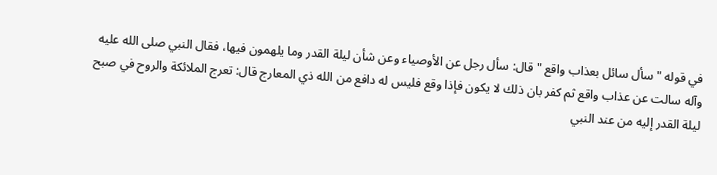في قوله " سأل سائل بعذاب واقع " قال: سأل رجل عن الأوصياء وعن شأن ليلة القدر وما يلهمون فيها، فقال النبي صلى الله عليه وآله سالت عن عذاب واقع ثم كفر بان ذلك لا يكون فإذا وقع فليس له دافع من الله ذي المعارج قال: تعرج الملائكة والروح في صبح ليلة القدر إليه من عند النبي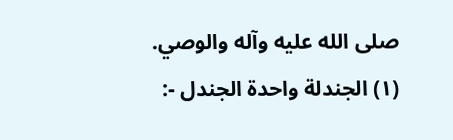صلى الله عليه وآله والوصي.
(١) الجندلة واحدة الجندل -: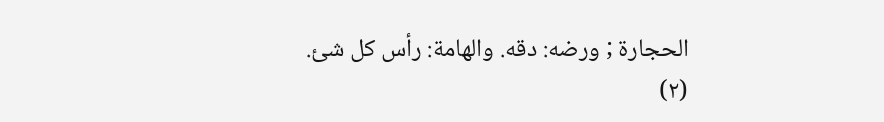الحجارة ; ورضه: دقه. والهامة: رأس كل شئ.
(٢)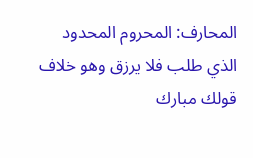المحارف: المحروم المحدود الذي طلب فلا يرزق وهو خلاف قولك مبارك